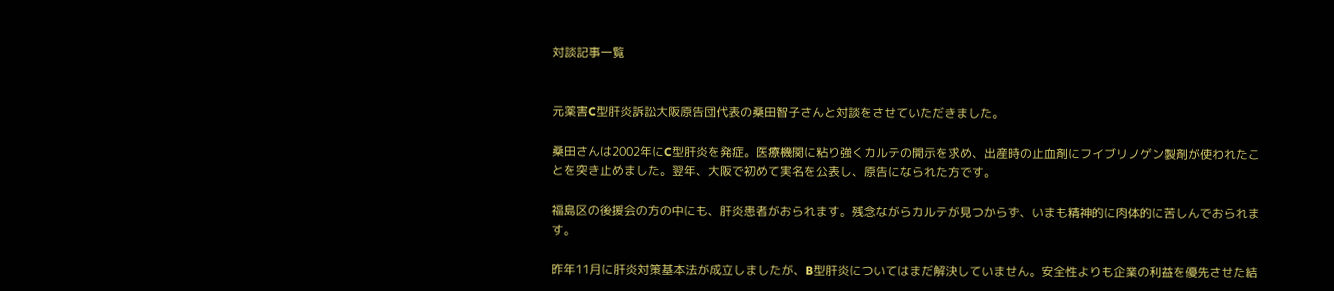対談記事一覧


元薬害C型肝炎訴訟大阪原告団代表の桑田智子さんと対談をさせていただきました。

桑田さんは2002年にC型肝炎を発症。医療機関に粘り強くカルテの開示を求め、出産時の止血剤にフイブリノゲン製剤が使われたことを突き止めました。翌年、大阪で初めて実名を公表し、原告になられた方です。

福島区の後援会の方の中にも、肝炎患者がおられます。残念ながらカルテが見つからず、いまも精神的に肉体的に苦しんでおられます。

昨年11月に肝炎対策基本法が成立しましたが、B型肝炎についてはまだ解決していません。安全性よりも企業の利益を優先させた結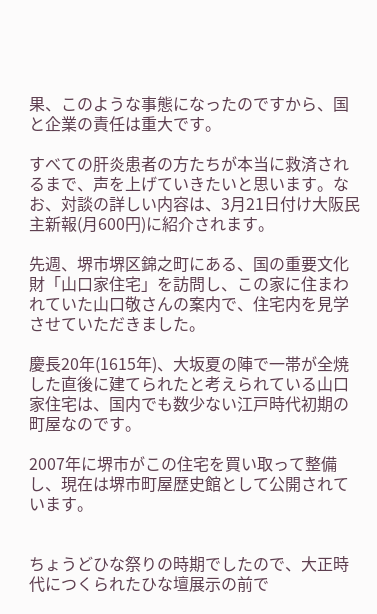果、このような事態になったのですから、国と企業の責任は重大です。

すべての肝炎患者の方たちが本当に救済されるまで、声を上げていきたいと思います。なお、対談の詳しい内容は、3月21日付け大阪民主新報(月600円)に紹介されます。

先週、堺市堺区錦之町にある、国の重要文化財「山口家住宅」を訪問し、この家に住まわれていた山口敬さんの案内で、住宅内を見学させていただきました。

慶長20年(1615年)、大坂夏の陣で一帯が全焼した直後に建てられたと考えられている山口家住宅は、国内でも数少ない江戸時代初期の町屋なのです。

2007年に堺市がこの住宅を買い取って整備し、現在は堺市町屋歴史館として公開されています。


ちょうどひな祭りの時期でしたので、大正時代につくられたひな壇展示の前で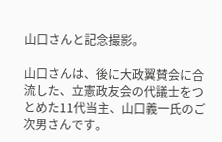山口さんと記念撮影。

山口さんは、後に大政翼賛会に合流した、立憲政友会の代議士をつとめた11代当主、山口義一氏のご次男さんです。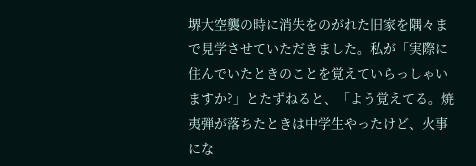堺大空襲の時に消失をのがれた旧家を隅々まで見学させていただきました。私が「実際に住んでいたときのことを覚えていらっしゃいますか?」とたずねると、「よう覚えてる。焼夷弾が落ちたときは中学生やったけど、火事にな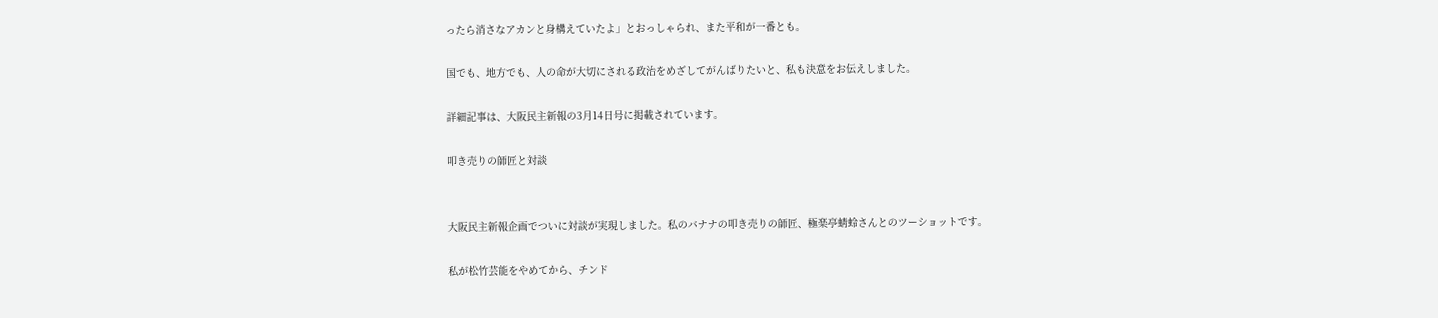ったら消さなアカンと身構えていたよ」とおっしゃられ、また平和が一番とも。

国でも、地方でも、人の命が大切にされる政治をめざしてがんばりたいと、私も決意をお伝えしました。

詳細記事は、大阪民主新報の3月14日号に掲載されています。

叩き売りの師匠と対談


大阪民主新報企画でついに対談が実現しました。私のバナナの叩き売りの師匠、極楽亭蜻蛉さんとのツーショットです。

私が松竹芸能をやめてから、チンド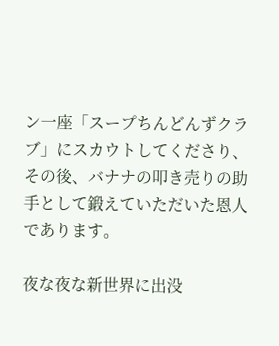ン一座「スープちんどんずクラブ」にスカウトしてくださり、その後、バナナの叩き売りの助手として鍛えていただいた恩人であります。

夜な夜な新世界に出没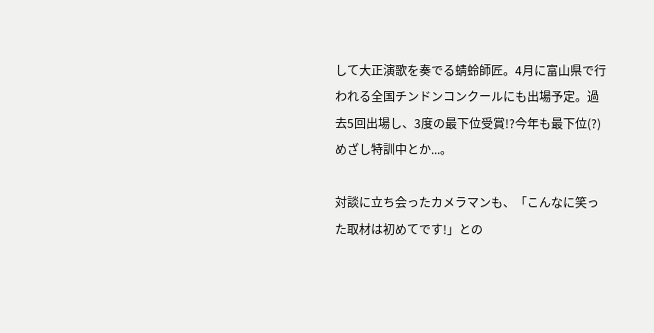して大正演歌を奏でる蜻蛉師匠。4月に富山県で行われる全国チンドンコンクールにも出場予定。過去5回出場し、3度の最下位受賞!?今年も最下位(?)めざし特訓中とか...。

対談に立ち会ったカメラマンも、「こんなに笑った取材は初めてです!」との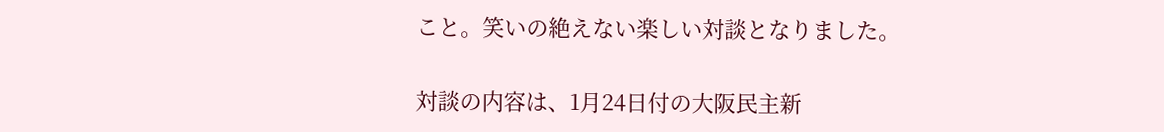こと。笑いの絶えない楽しい対談となりました。

対談の内容は、1月24日付の大阪民主新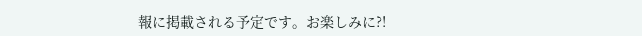報に掲載される予定です。お楽しみに?!